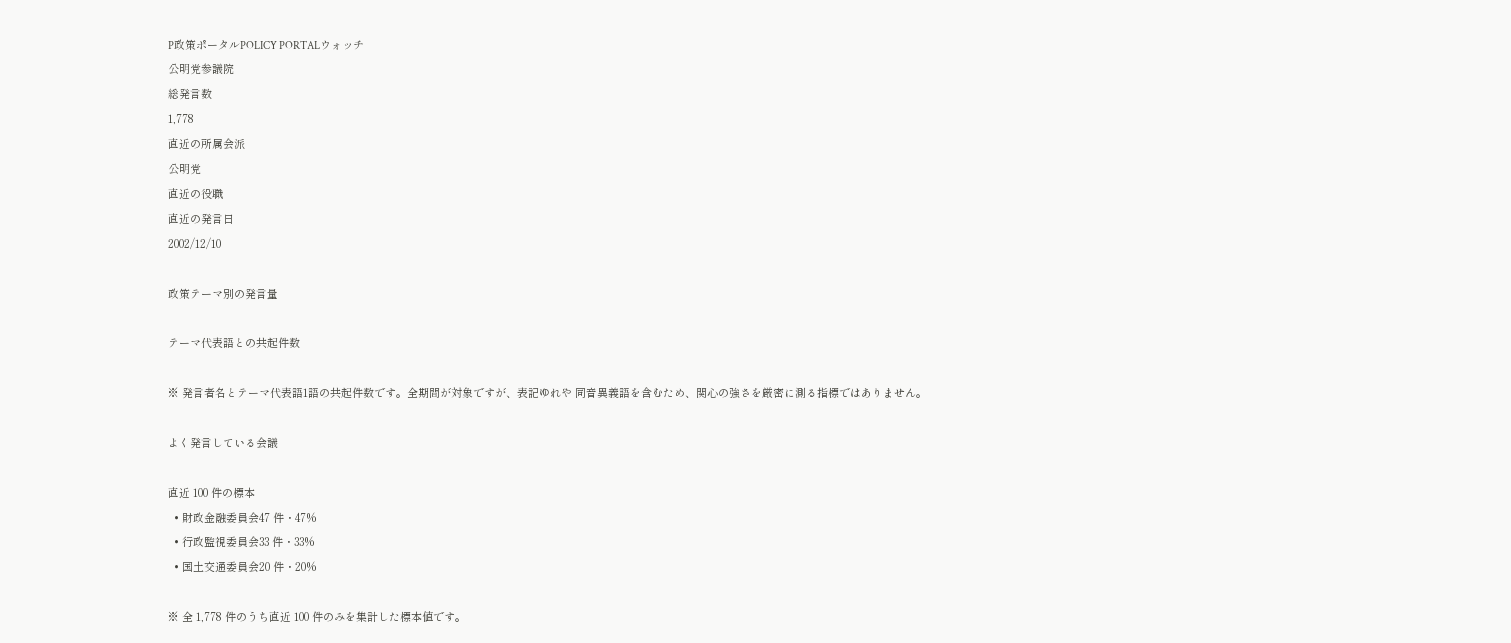P政策ポータルPOLICY PORTALウォッチ
公明党参議院
総発言数
1,778
直近の所属会派
公明党
直近の役職
直近の発言日
2002/12/10

政策テーマ別の発言量

テーマ代表語との共起件数

※ 発言者名とテーマ代表語1語の共起件数です。全期間が対象ですが、表記ゆれや 同音異義語を含むため、関心の強さを厳密に測る指標ではありません。

よく発言している会議

直近 100 件の標本
  • 財政金融委員会47 件・47%
  • 行政監視委員会33 件・33%
  • 国土交通委員会20 件・20%

※ 全 1,778 件のうち直近 100 件のみを集計した標本値です。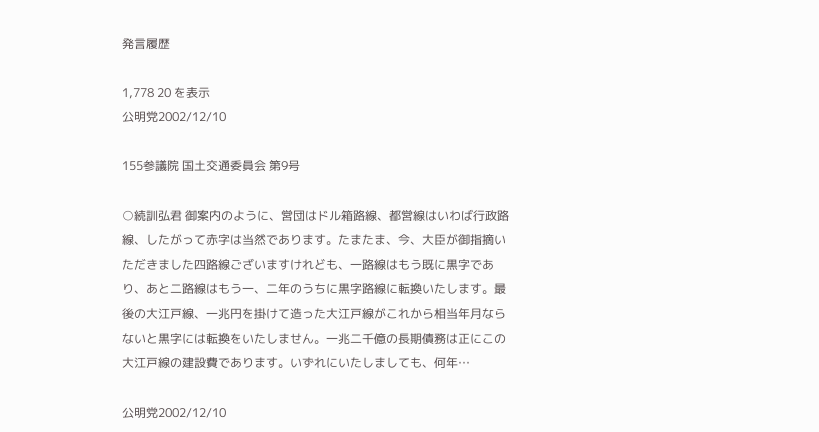発言履歴

1,778 20 を表示
公明党2002/12/10

155参議院 国土交通委員会 第9号

○続訓弘君 御案内のように、営団はドル箱路線、都営線はいわば行政路線、したがって赤字は当然であります。たまたま、今、大臣が御指摘いただきました四路線ございますけれども、一路線はもう既に黒字であり、あと二路線はもう一、二年のうちに黒字路線に転換いたします。最後の大江戸線、一兆円を掛けて造った大江戸線がこれから相当年月ならないと黒字には転換をいたしません。一兆二千億の長期債務は正にこの大江戸線の建設費であります。いずれにいたしましても、何年…

公明党2002/12/10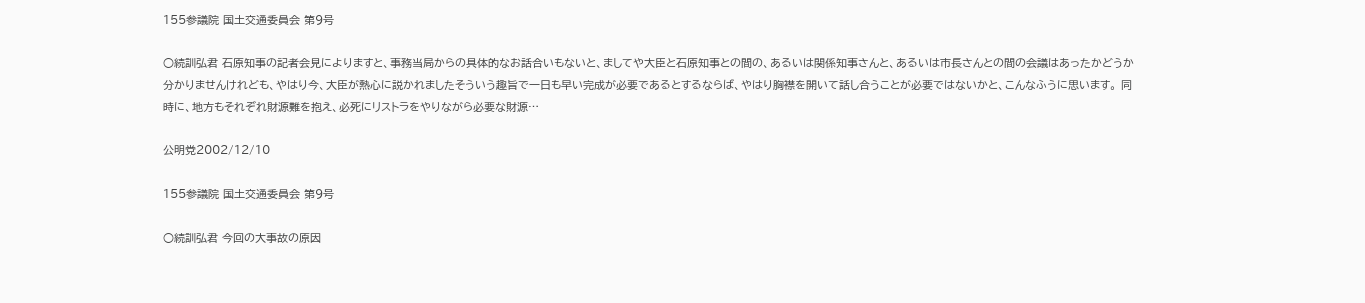155参議院 国土交通委員会 第9号

○続訓弘君 石原知事の記者会見によりますと、事務当局からの具体的なお話合いもないと、ましてや大臣と石原知事との間の、あるいは関係知事さんと、あるいは市長さんとの間の会議はあったかどうか分かりませんけれども、やはり今、大臣が熱心に説かれましたそういう趣旨で一日も早い完成が必要であるとするならば、やはり胸襟を開いて話し合うことが必要ではないかと、こんなふうに思います。 同時に、地方もそれぞれ財源難を抱え、必死にリストラをやりながら必要な財源…

公明党2002/12/10

155参議院 国土交通委員会 第9号

○続訓弘君 今回の大事故の原因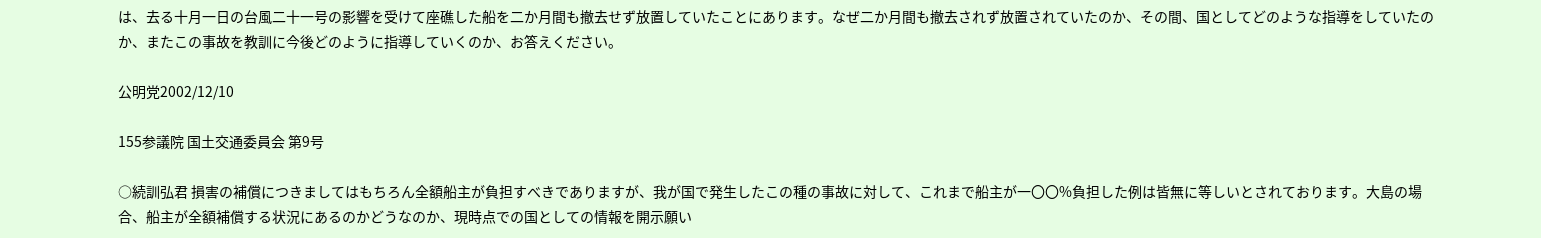は、去る十月一日の台風二十一号の影響を受けて座礁した船を二か月間も撤去せず放置していたことにあります。なぜ二か月間も撤去されず放置されていたのか、その間、国としてどのような指導をしていたのか、またこの事故を教訓に今後どのように指導していくのか、お答えください。

公明党2002/12/10

155参議院 国土交通委員会 第9号

○続訓弘君 損害の補償につきましてはもちろん全額船主が負担すべきでありますが、我が国で発生したこの種の事故に対して、これまで船主が一〇〇%負担した例は皆無に等しいとされております。大島の場合、船主が全額補償する状況にあるのかどうなのか、現時点での国としての情報を開示願い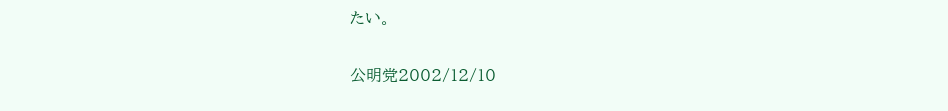たい。

公明党2002/12/10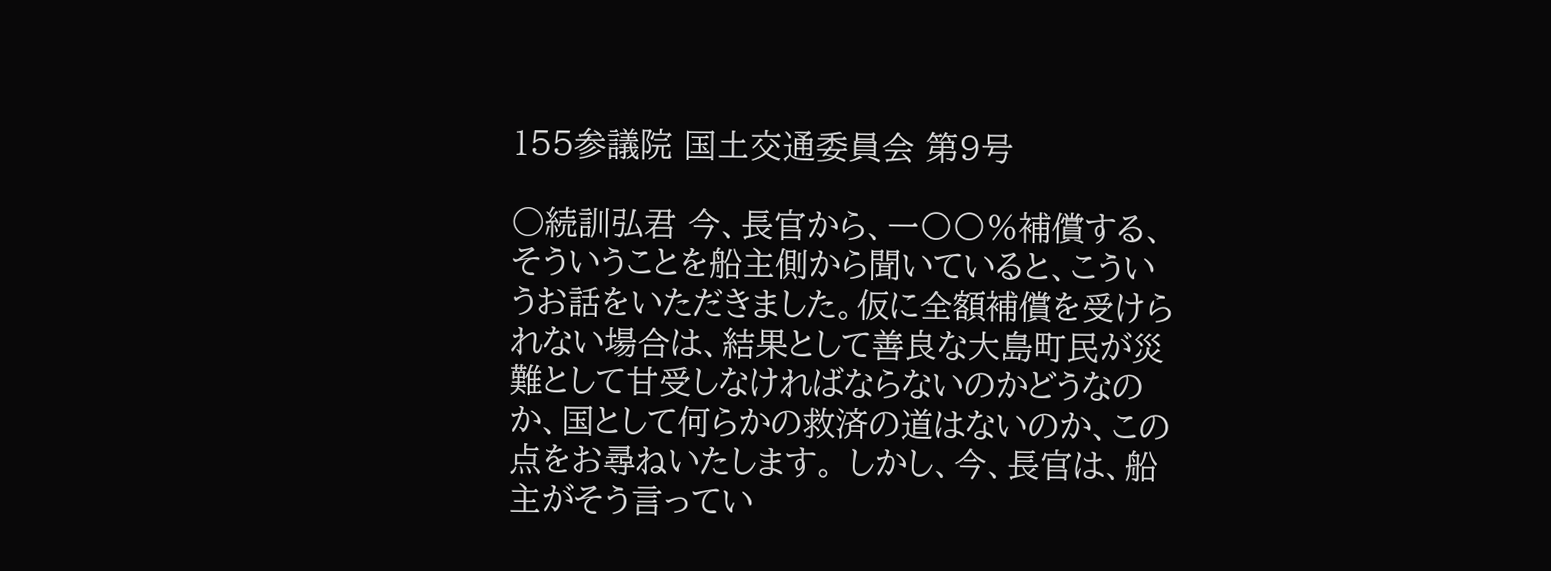155参議院 国土交通委員会 第9号

○続訓弘君 今、長官から、一〇〇%補償する、そういうことを船主側から聞いていると、こういうお話をいただきました。仮に全額補償を受けられない場合は、結果として善良な大島町民が災難として甘受しなければならないのかどうなのか、国として何らかの救済の道はないのか、この点をお尋ねいたします。 しかし、今、長官は、船主がそう言ってい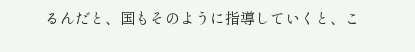るんだと、国もそのように指導していくと、こ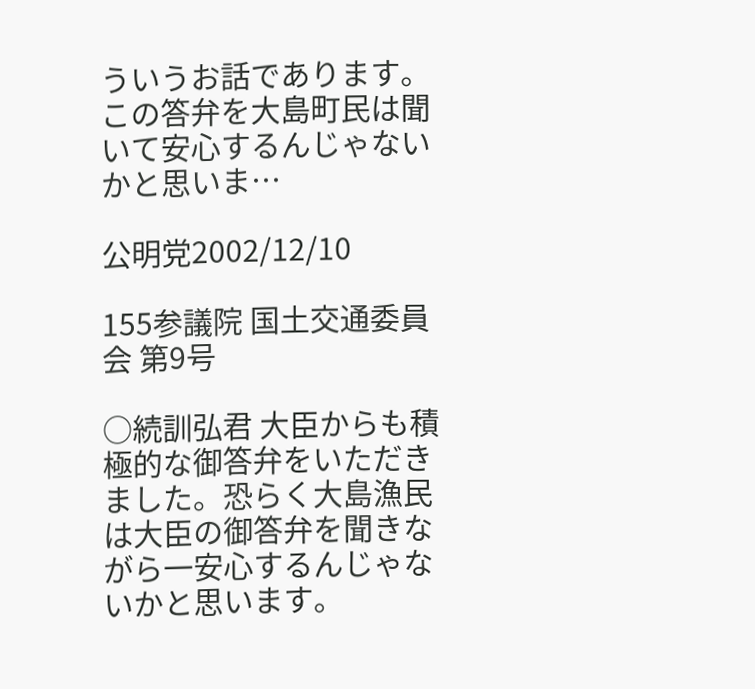ういうお話であります。この答弁を大島町民は聞いて安心するんじゃないかと思いま…

公明党2002/12/10

155参議院 国土交通委員会 第9号

○続訓弘君 大臣からも積極的な御答弁をいただきました。恐らく大島漁民は大臣の御答弁を聞きながら一安心するんじゃないかと思います。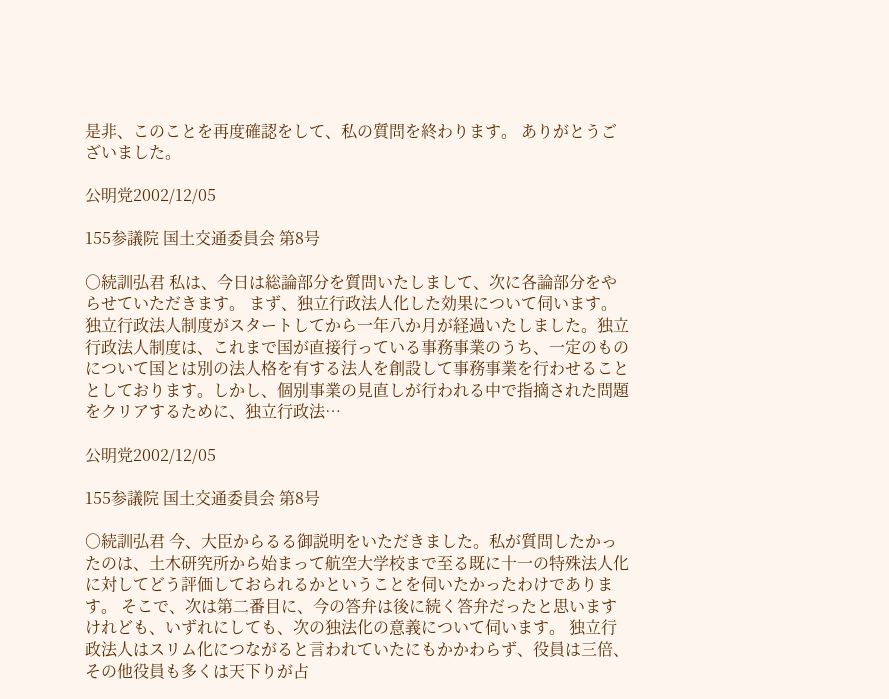是非、このことを再度確認をして、私の質問を終わります。 ありがとうございました。

公明党2002/12/05

155参議院 国土交通委員会 第8号

○続訓弘君 私は、今日は総論部分を質問いたしまして、次に各論部分をやらせていただきます。 まず、独立行政法人化した効果について伺います。 独立行政法人制度がスタートしてから一年八か月が経過いたしました。独立行政法人制度は、これまで国が直接行っている事務事業のうち、一定のものについて国とは別の法人格を有する法人を創設して事務事業を行わせることとしております。しかし、個別事業の見直しが行われる中で指摘された問題をクリアするために、独立行政法…

公明党2002/12/05

155参議院 国土交通委員会 第8号

○続訓弘君 今、大臣からるる御説明をいただきました。私が質問したかったのは、土木研究所から始まって航空大学校まで至る既に十一の特殊法人化に対してどう評価しておられるかということを伺いたかったわけであります。 そこで、次は第二番目に、今の答弁は後に続く答弁だったと思いますけれども、いずれにしても、次の独法化の意義について伺います。 独立行政法人はスリム化につながると言われていたにもかかわらず、役員は三倍、その他役員も多くは天下りが占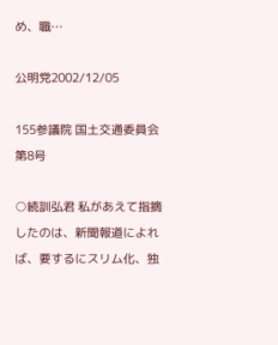め、職…

公明党2002/12/05

155参議院 国土交通委員会 第8号

○続訓弘君 私があえて指摘したのは、新聞報道によれば、要するにスリム化、独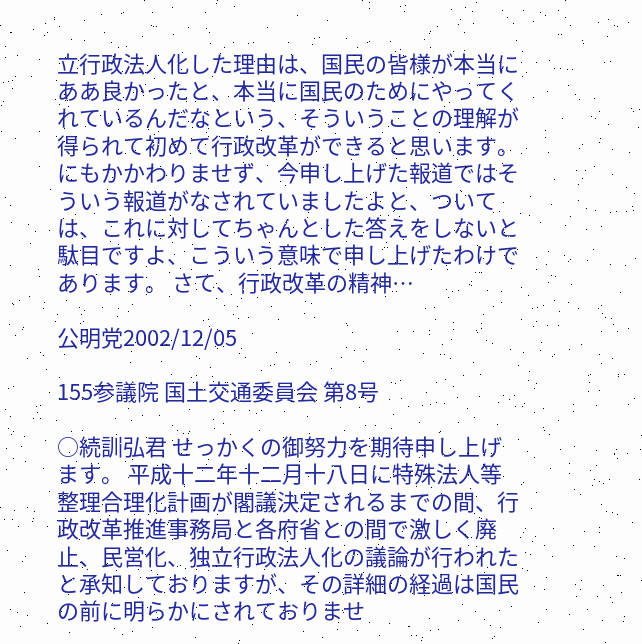立行政法人化した理由は、国民の皆様が本当にああ良かったと、本当に国民のためにやってくれているんだなという、そういうことの理解が得られて初めて行政改革ができると思います。にもかかわりませず、今申し上げた報道ではそういう報道がなされていましたよと、ついては、これに対してちゃんとした答えをしないと駄目ですよ、こういう意味で申し上げたわけであります。 さて、行政改革の精神…

公明党2002/12/05

155参議院 国土交通委員会 第8号

○続訓弘君 せっかくの御努力を期待申し上げます。 平成十二年十二月十八日に特殊法人等整理合理化計画が閣議決定されるまでの間、行政改革推進事務局と各府省との間で激しく廃止、民営化、独立行政法人化の議論が行われたと承知しておりますが、その詳細の経過は国民の前に明らかにされておりませ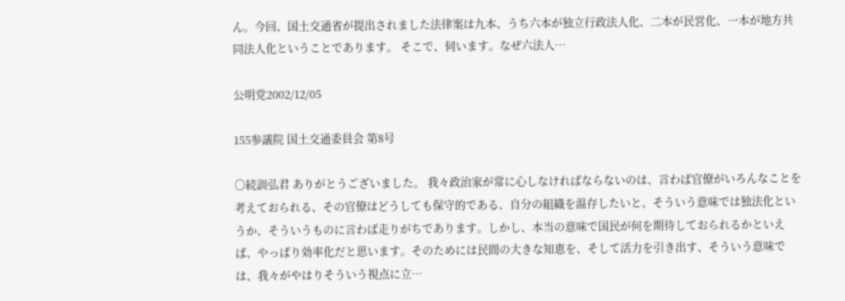ん。今回、国土交通省が提出されました法律案は九本、うち六本が独立行政法人化、二本が民営化、一本が地方共同法人化ということであります。 そこで、伺います。なぜ六法人…

公明党2002/12/05

155参議院 国土交通委員会 第8号

○続訓弘君 ありがとうございました。 我々政治家が常に心しなければならないのは、言わば官僚がいろんなことを考えておられる、その官僚はどうしても保守的である、自分の組織を温存したいと、そういう意味では独法化というか、そういうものに言わば走りがちであります。しかし、本当の意味で国民が何を期待しておられるかといえば、やっぱり効率化だと思います。そのためには民間の大きな知恵を、そして活力を引き出す、そういう意味では、我々がやはりそういう視点に立…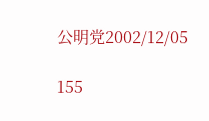公明党2002/12/05

155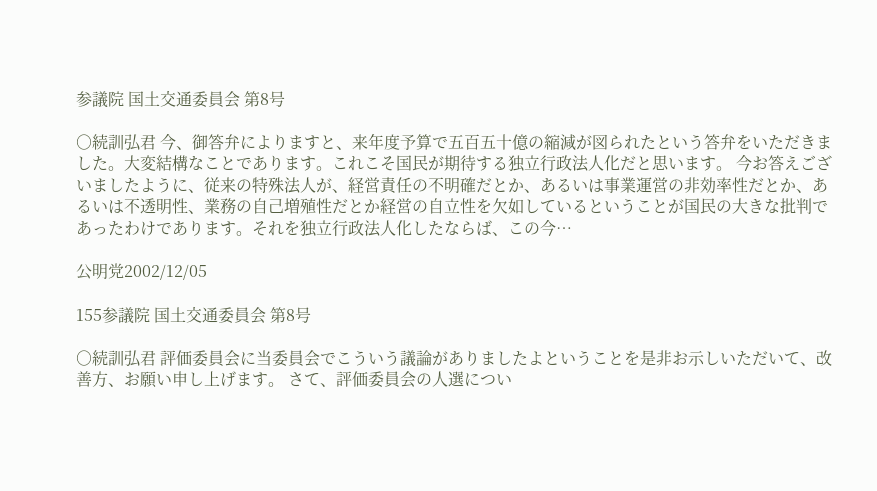参議院 国土交通委員会 第8号

○続訓弘君 今、御答弁によりますと、来年度予算で五百五十億の縮減が図られたという答弁をいただきました。大変結構なことであります。これこそ国民が期待する独立行政法人化だと思います。 今お答えございましたように、従来の特殊法人が、経営責任の不明確だとか、あるいは事業運営の非効率性だとか、あるいは不透明性、業務の自己増殖性だとか経営の自立性を欠如しているということが国民の大きな批判であったわけであります。それを独立行政法人化したならば、この今…

公明党2002/12/05

155参議院 国土交通委員会 第8号

○続訓弘君 評価委員会に当委員会でこういう議論がありましたよということを是非お示しいただいて、改善方、お願い申し上げます。 さて、評価委員会の人選につい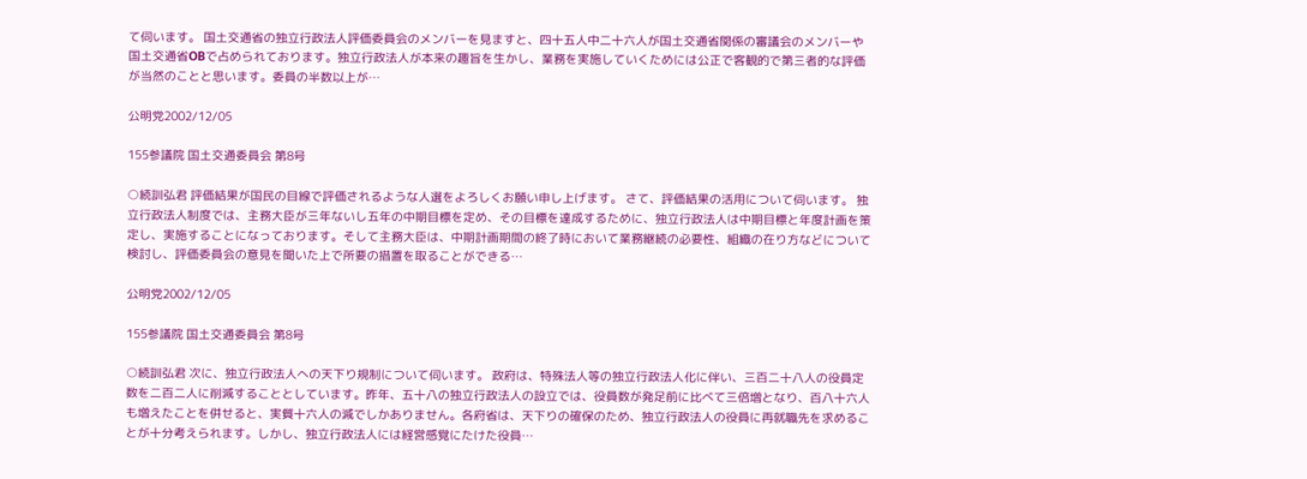て伺います。 国土交通省の独立行政法人評価委員会のメンバーを見ますと、四十五人中二十六人が国土交通省関係の審議会のメンバーや国土交通省OBで占められております。独立行政法人が本来の趣旨を生かし、業務を実施していくためには公正で客観的で第三者的な評価が当然のことと思います。委員の半数以上が…

公明党2002/12/05

155参議院 国土交通委員会 第8号

○続訓弘君 評価結果が国民の目線で評価されるような人選をよろしくお願い申し上げます。 さて、評価結果の活用について伺います。 独立行政法人制度では、主務大臣が三年ないし五年の中期目標を定め、その目標を達成するために、独立行政法人は中期目標と年度計画を策定し、実施することになっております。そして主務大臣は、中期計画期間の終了時において業務継続の必要性、組織の在り方などについて検討し、評価委員会の意見を聞いた上で所要の措置を取ることができる…

公明党2002/12/05

155参議院 国土交通委員会 第8号

○続訓弘君 次に、独立行政法人への天下り規制について伺います。 政府は、特殊法人等の独立行政法人化に伴い、三百二十八人の役員定数を二百二人に削減することとしています。昨年、五十八の独立行政法人の設立では、役員数が発足前に比べて三倍増となり、百八十六人も増えたことを併せると、実質十六人の減でしかありません。各府省は、天下りの確保のため、独立行政法人の役員に再就職先を求めることが十分考えられます。しかし、独立行政法人には経営感覚にたけた役員…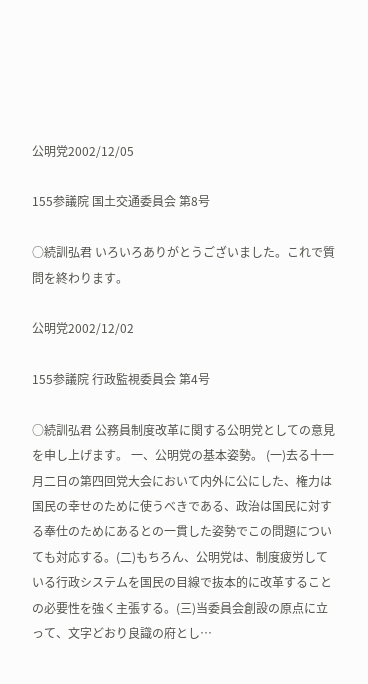公明党2002/12/05

155参議院 国土交通委員会 第8号

○続訓弘君 いろいろありがとうございました。これで質問を終わります。

公明党2002/12/02

155参議院 行政監視委員会 第4号

○続訓弘君 公務員制度改革に関する公明党としての意見を申し上げます。 一、公明党の基本姿勢。 (一)去る十一月二日の第四回党大会において内外に公にした、権力は国民の幸せのために使うべきである、政治は国民に対する奉仕のためにあるとの一貫した姿勢でこの問題についても対応する。(二)もちろん、公明党は、制度疲労している行政システムを国民の目線で抜本的に改革することの必要性を強く主張する。(三)当委員会創設の原点に立って、文字どおり良識の府とし…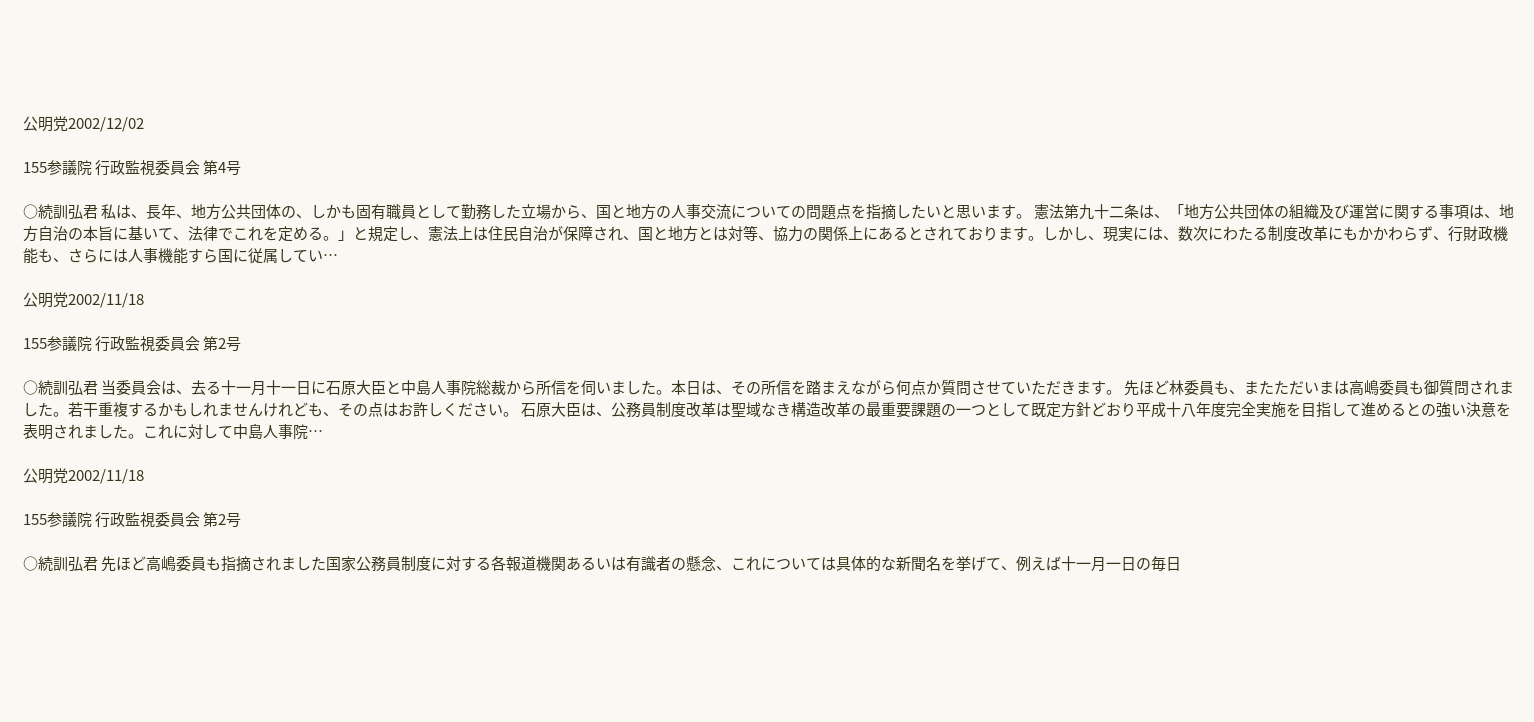公明党2002/12/02

155参議院 行政監視委員会 第4号

○続訓弘君 私は、長年、地方公共団体の、しかも固有職員として勤務した立場から、国と地方の人事交流についての問題点を指摘したいと思います。 憲法第九十二条は、「地方公共団体の組織及び運営に関する事項は、地方自治の本旨に基いて、法律でこれを定める。」と規定し、憲法上は住民自治が保障され、国と地方とは対等、協力の関係上にあるとされております。しかし、現実には、数次にわたる制度改革にもかかわらず、行財政機能も、さらには人事機能すら国に従属してい…

公明党2002/11/18

155参議院 行政監視委員会 第2号

○続訓弘君 当委員会は、去る十一月十一日に石原大臣と中島人事院総裁から所信を伺いました。本日は、その所信を踏まえながら何点か質問させていただきます。 先ほど林委員も、またただいまは高嶋委員も御質問されました。若干重複するかもしれませんけれども、その点はお許しください。 石原大臣は、公務員制度改革は聖域なき構造改革の最重要課題の一つとして既定方針どおり平成十八年度完全実施を目指して進めるとの強い決意を表明されました。これに対して中島人事院…

公明党2002/11/18

155参議院 行政監視委員会 第2号

○続訓弘君 先ほど高嶋委員も指摘されました国家公務員制度に対する各報道機関あるいは有識者の懸念、これについては具体的な新聞名を挙げて、例えば十一月一日の毎日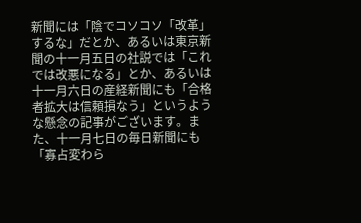新聞には「陰でコソコソ「改革」するな」だとか、あるいは東京新聞の十一月五日の社説では「これでは改悪になる」とか、あるいは十一月六日の産経新聞にも「合格者拡大は信頼損なう」というような懸念の記事がございます。また、十一月七日の毎日新聞にも「寡占変わら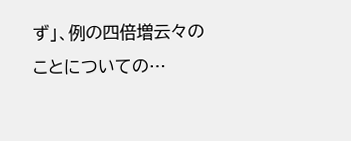ず」、例の四倍増云々のことについての…